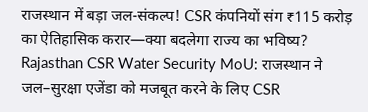राजस्थान में बड़ा जल-संकल्प! CSR कंपनियों संग ₹115 करोड़ का ऐतिहासिक करार—क्या बदलेगा राज्य का भविष्य?
Rajasthan CSR Water Security MoU: राजस्थान ने जल–सुरक्षा एजेंडा को मजबूत करने के लिए CSR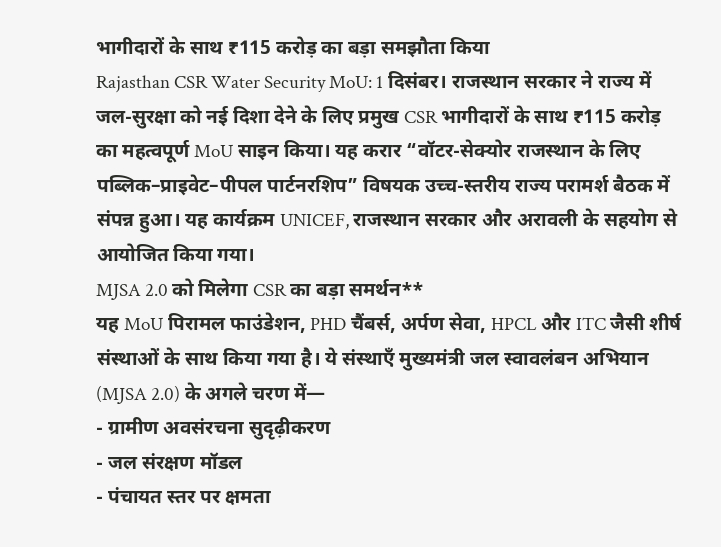भागीदारों के साथ ₹115 करोड़ का बड़ा समझौता किया
Rajasthan CSR Water Security MoU: 1 दिसंबर। राजस्थान सरकार ने राज्य में जल-सुरक्षा को नई दिशा देने के लिए प्रमुख CSR भागीदारों के साथ ₹115 करोड़ का महत्वपूर्ण MoU साइन किया। यह करार “वॉटर-सेक्योर राजस्थान के लिए पब्लिक–प्राइवेट–पीपल पार्टनरशिप” विषयक उच्च-स्तरीय राज्य परामर्श बैठक में संपन्न हुआ। यह कार्यक्रम UNICEF, राजस्थान सरकार और अरावली के सहयोग से आयोजित किया गया।
MJSA 2.0 को मिलेगा CSR का बड़ा समर्थन**
यह MoU पिरामल फाउंडेशन, PHD चैंबर्स, अर्पण सेवा, HPCL और ITC जैसी शीर्ष संस्थाओं के साथ किया गया है। ये संस्थाएँ मुख्यमंत्री जल स्वावलंबन अभियान (MJSA 2.0) के अगले चरण में—
- ग्रामीण अवसंरचना सुदृढ़ीकरण
- जल संरक्षण मॉडल
- पंचायत स्तर पर क्षमता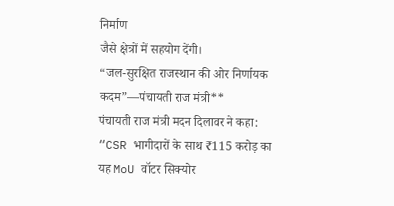निर्माण
जैसे क्षेत्रों में सहयोग देंगी।
“जल-सुरक्षित राजस्थान की ओर निर्णायक कदम”—पंचायती राज मंत्री**
पंचायती राज मंत्री मदन दिलावर ने कहा:
“CSR भागीदारों के साथ ₹115 करोड़ का यह MoU वॉटर सिक्योर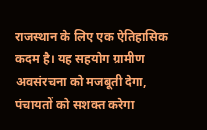राजस्थान के लिए एक ऐतिहासिक कदम है। यह सहयोग ग्रामीण अवसंरचना को मजबूती देगा, पंचायतों को सशक्त करेगा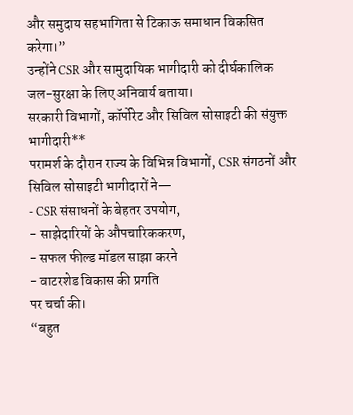और समुदाय सहभागिता से टिकाऊ समाधान विकसित करेगा।”
उन्होंने CSR और सामुदायिक भागीदारी को दीर्घकालिक जल-सुरक्षा के लिए अनिवार्य बताया।
सरकारी विभागों, कॉर्पोरेट और सिविल सोसाइटी की संयुक्त भागीदारी**
परामर्श के दौरान राज्य के विभिन्न विभागों, CSR संगठनों और सिविल सोसाइटी भागीदारों ने—
- CSR संसाधनों के बेहतर उपयोग,
- साझेदारियों के औपचारिककरण,
- सफल फील्ड मॉडल साझा करने
- वाटरशेड विकास की प्रगति
पर चर्चा की।
“बहुत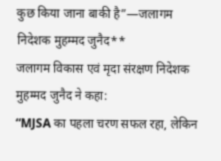कुछ किया जाना बाकी है”—जलागम निदेशक मुहम्मद जुनैद**
जलागम विकास एवं मृदा संरक्षण निदेशक मुहम्मद जुनैद ने कहा:
“MJSA का पहला चरण सफल रहा, लेकिन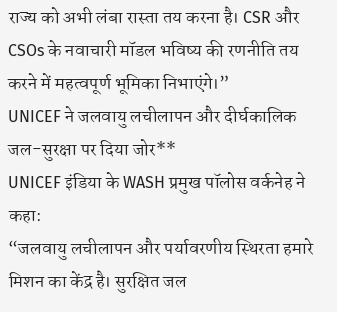राज्य को अभी लंबा रास्ता तय करना है। CSR और CSOs के नवाचारी मॉडल भविष्य की रणनीति तय करने में महत्वपूर्ण भूमिका निभाएंगे।”
UNICEF ने जलवायु लचीलापन और दीर्घकालिक जल-सुरक्षा पर दिया जोर**
UNICEF इंडिया के WASH प्रमुख पॉलोस वर्कनेह ने कहा:
“जलवायु लचीलापन और पर्यावरणीय स्थिरता हमारे मिशन का केंद्र है। सुरक्षित जल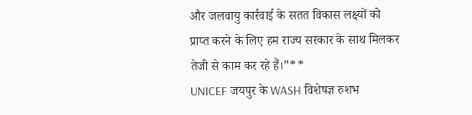और जलवायु कार्रवाई के सतत विकास लक्ष्यों को प्राप्त करने के लिए हम राज्य सरकार के साथ मिलकर तेजी से काम कर रहे हैं।”**
UNICEF जयपुर के WASH विशेषज्ञ रुशभ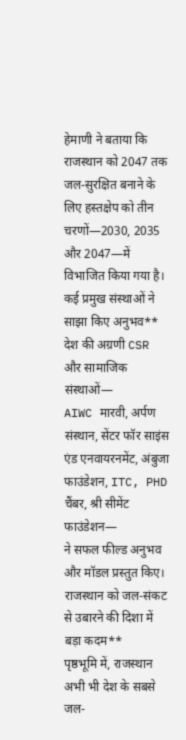हेमाणी ने बताया कि राजस्थान को 2047 तक जल-सुरक्षित बनाने के लिए हस्तक्षेप को तीन चरणों—2030, 2035 और 2047—में विभाजित किया गया है।
कई प्रमुख संस्थाओं ने साझा किए अनुभव**
देश की अग्रणी CSR और सामाजिक संस्थाओं—
AIWC मारवी, अर्पण संस्थान, सेंटर फॉर साइंस एंड एनवायरनमेंट, अंबुजा फाउंडेशन, ITC, PHD चैंबर, श्री सीमेंट फाउंडेशन—
ने सफल फील्ड अनुभव और मॉडल प्रस्तुत किए।
राजस्थान को जल-संकट से उबारने की दिशा में बड़ा कदम**
पृष्ठभूमि में, राजस्थान अभी भी देश के सबसे जल-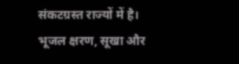संकटग्रस्त राज्यों में है। भूजल क्षरण, सूखा और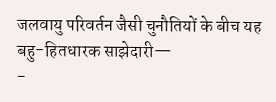जलवायु परिवर्तन जैसी चुनौतियों के बीच यह बहु-हितधारक साझेदारी—
-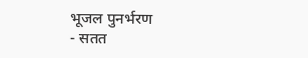भूजल पुनर्भरण
- सतत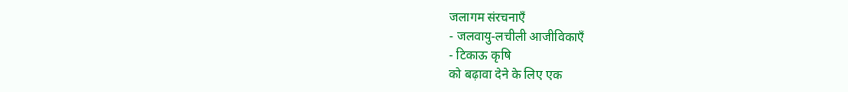जलागम संरचनाएँ
- जलवायु-लचीली आजीविकाएँ
- टिकाऊ कृषि
को बढ़ावा देने के लिए एक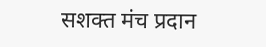सशक्त मंच प्रदान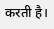करती है।